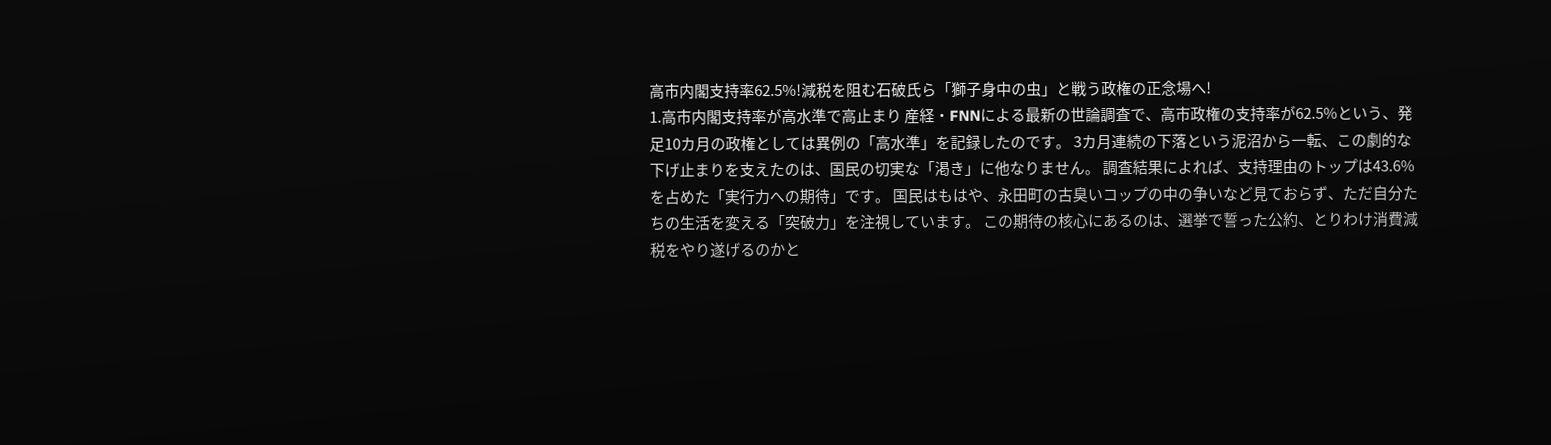高市内閣支持率62.5%!減税を阻む石破氏ら「獅子身中の虫」と戦う政権の正念場へ!
1.高市内閣支持率が高水準で高止まり 産経・FNNによる最新の世論調査で、高市政権の支持率が62.5%という、発足10カ月の政権としては異例の「高水準」を記録したのです。 3カ月連続の下落という泥沼から一転、この劇的な下げ止まりを支えたのは、国民の切実な「渇き」に他なりません。 調査結果によれば、支持理由のトップは43.6%を占めた「実行力への期待」です。 国民はもはや、永田町の古臭いコップの中の争いなど見ておらず、ただ自分たちの生活を変える「突破力」を注視しています。 この期待の核心にあるのは、選挙で誓った公約、とりわけ消費減税をやり遂げるのかと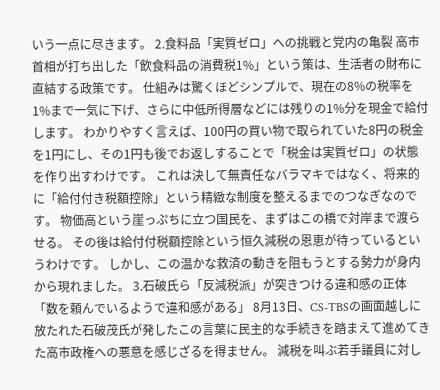いう一点に尽きます。 2.食料品「実質ゼロ」への挑戦と党内の亀裂 高市首相が打ち出した「飲食料品の消費税1%」という策は、生活者の財布に直結する政策です。 仕組みは驚くほどシンプルで、現在の8%の税率を1%まで一気に下げ、さらに中低所得層などには残りの1%分を現金で給付します。 わかりやすく言えば、100円の買い物で取られていた8円の税金を1円にし、その1円も後でお返しすることで「税金は実質ゼロ」の状態を作り出すわけです。 これは決して無責任なバラマキではなく、将来的に「給付付き税額控除」という精緻な制度を整えるまでのつなぎなのです。 物価高という崖っぷちに立つ国民を、まずはこの橋で対岸まで渡らせる。 その後は給付付税額控除という恒久減税の恩恵が待っているというわけです。 しかし、この温かな救済の動きを阻もうとする勢力が身内から現れました。 3.石破氏ら「反減税派」が突きつける違和感の正体 「数を頼んでいるようで違和感がある」 8月13日、CS-TBSの画面越しに放たれた石破茂氏が発したこの言葉に民主的な手続きを踏まえて進めてきた高市政権への悪意を感じざるを得ません。 減税を叫ぶ若手議員に対し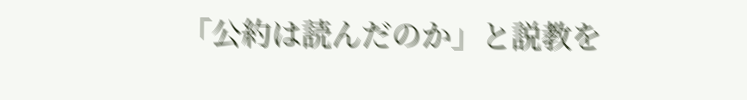「公約は読んだのか」と説教を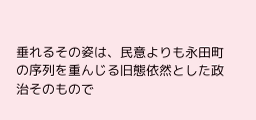垂れるその姿は、民意よりも永田町の序列を重んじる旧態依然とした政治そのもので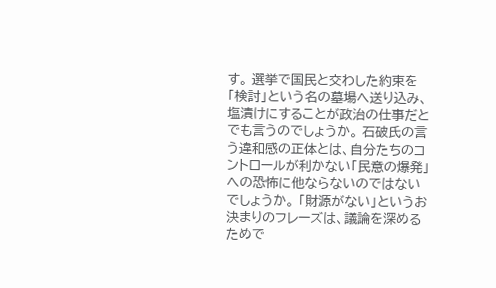す。 選挙で国民と交わした約束を「検討」という名の墓場へ送り込み、塩漬けにすることが政治の仕事だとでも言うのでしょうか。 石破氏の言う違和感の正体とは、自分たちのコントロールが利かない「民意の爆発」への恐怖に他ならないのではないでしょうか。 「財源がない」というお決まりのフレーズは、議論を深めるためで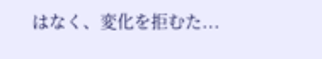はなく、変化を拒むた...